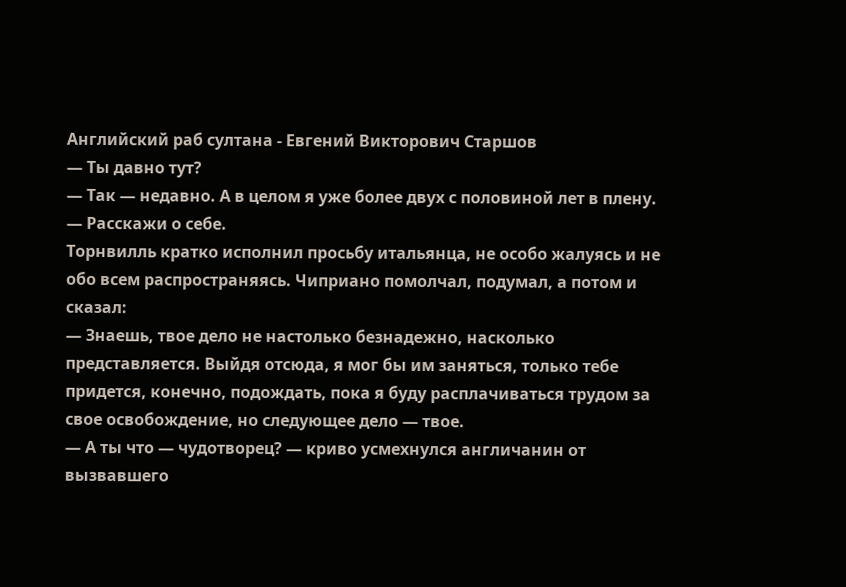Английский раб султана - Евгений Викторович Старшов
— Ты давно тут?
— Так — недавно. А в целом я уже более двух с половиной лет в плену.
— Расскажи о себе.
Торнвилль кратко исполнил просьбу итальянца, не особо жалуясь и не обо всем распространяясь. Чиприано помолчал, подумал, а потом и сказал:
— Знаешь, твое дело не настолько безнадежно, насколько представляется. Выйдя отсюда, я мог бы им заняться, только тебе придется, конечно, подождать, пока я буду расплачиваться трудом за свое освобождение, но следующее дело — твое.
— А ты что — чудотворец? — криво усмехнулся англичанин от вызвавшего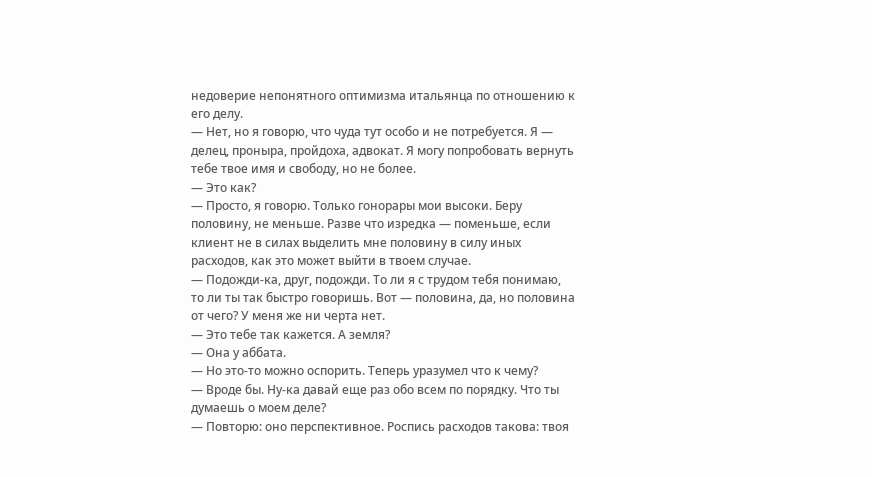недоверие непонятного оптимизма итальянца по отношению к его делу.
— Нет, но я говорю, что чуда тут особо и не потребуется. Я — делец, проныра, пройдоха, адвокат. Я могу попробовать вернуть тебе твое имя и свободу, но не более.
— Это как?
— Просто, я говорю. Только гонорары мои высоки. Беру половину, не меньше. Разве что изредка — поменьше, если клиент не в силах выделить мне половину в силу иных расходов, как это может выйти в твоем случае.
— Подожди-ка, друг, подожди. То ли я с трудом тебя понимаю, то ли ты так быстро говоришь. Вот — половина, да, но половина от чего? У меня же ни черта нет.
— Это тебе так кажется. А земля?
— Она у аббата.
— Но это-то можно оспорить. Теперь уразумел что к чему?
— Вроде бы. Ну-ка давай еще раз обо всем по порядку. Что ты думаешь о моем деле?
— Повторю: оно перспективное. Роспись расходов такова: твоя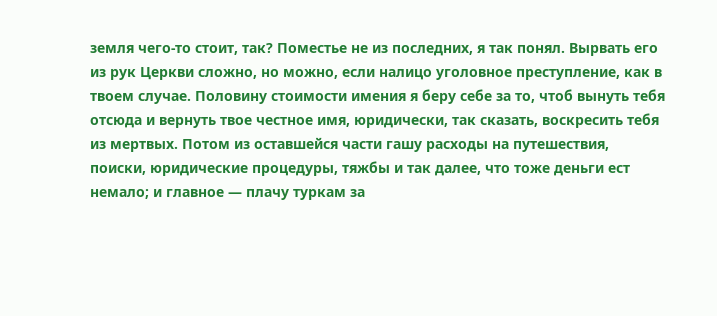земля чего-то стоит, так? Поместье не из последних, я так понял. Вырвать его из рук Церкви сложно, но можно, если налицо уголовное преступление, как в твоем случае. Половину стоимости имения я беру себе за то, чтоб вынуть тебя отсюда и вернуть твое честное имя, юридически, так сказать, воскресить тебя из мертвых. Потом из оставшейся части гашу расходы на путешествия, поиски, юридические процедуры, тяжбы и так далее, что тоже деньги ест немало; и главное — плачу туркам за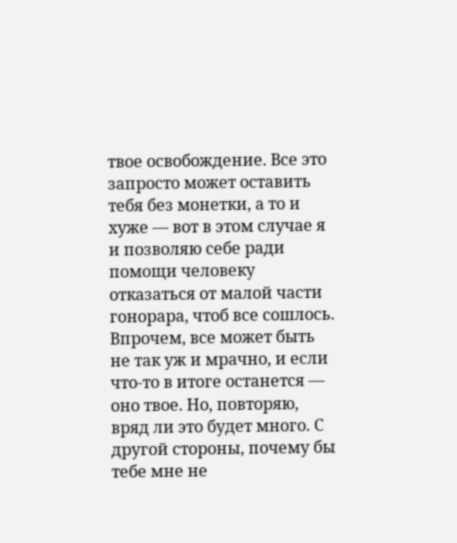твое освобождение. Все это запросто может оставить тебя без монетки, а то и хуже — вот в этом случае я и позволяю себе ради помощи человеку отказаться от малой части гонорара, чтоб все сошлось. Впрочем, все может быть не так уж и мрачно, и если что-то в итоге останется — оно твое. Но, повторяю, вряд ли это будет много. С другой стороны, почему бы тебе мне не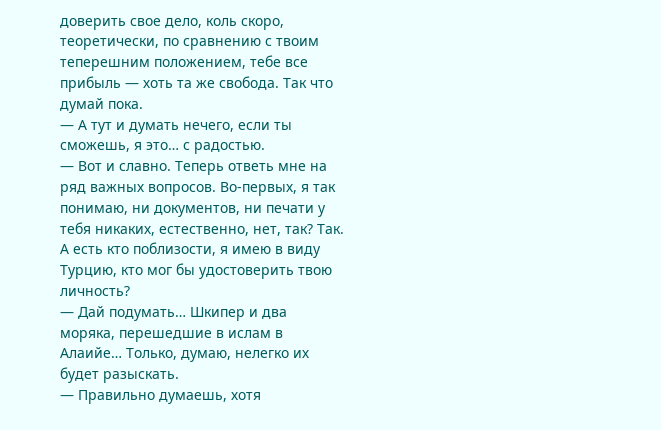доверить свое дело, коль скоро, теоретически, по сравнению с твоим теперешним положением, тебе все прибыль — хоть та же свобода. Так что думай пока.
— А тут и думать нечего, если ты сможешь, я это… с радостью.
— Вот и славно. Теперь ответь мне на ряд важных вопросов. Во-первых, я так понимаю, ни документов, ни печати у тебя никаких, естественно, нет, так? Так. А есть кто поблизости, я имею в виду Турцию, кто мог бы удостоверить твою личность?
— Дай подумать… Шкипер и два моряка, перешедшие в ислам в Алаийе… Только, думаю, нелегко их будет разыскать.
— Правильно думаешь, хотя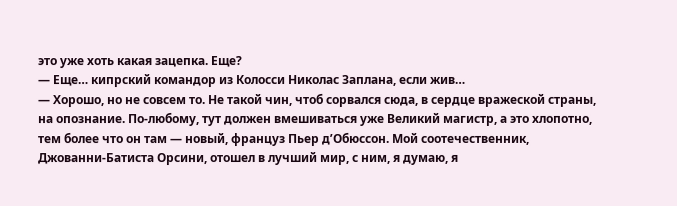это уже хоть какая зацепка. Еще?
— Еще… кипрский командор из Колосси Николас Заплана, если жив…
— Хорошо, но не совсем то. Не такой чин, чтоб сорвался сюда, в сердце вражеской страны, на опознание. По-любому, тут должен вмешиваться уже Великий магистр, а это хлопотно, тем более что он там — новый, француз Пьер д’Обюссон. Мой соотечественник, Джованни-Батиста Орсини, отошел в лучший мир, с ним, я думаю, я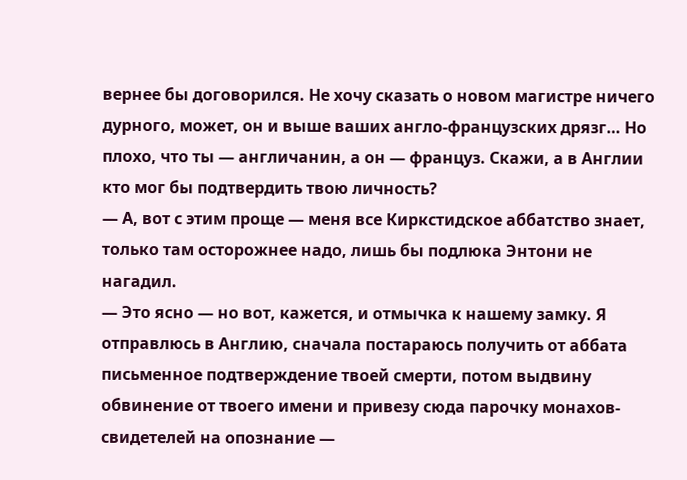вернее бы договорился. Не хочу сказать о новом магистре ничего дурного, может, он и выше ваших англо-французских дрязг… Но плохо, что ты — англичанин, а он — француз. Скажи, а в Англии кто мог бы подтвердить твою личность?
— А, вот с этим проще — меня все Киркстидское аббатство знает, только там осторожнее надо, лишь бы подлюка Энтони не нагадил.
— Это ясно — но вот, кажется, и отмычка к нашему замку. Я отправлюсь в Англию, сначала постараюсь получить от аббата письменное подтверждение твоей смерти, потом выдвину обвинение от твоего имени и привезу сюда парочку монахов-свидетелей на опознание —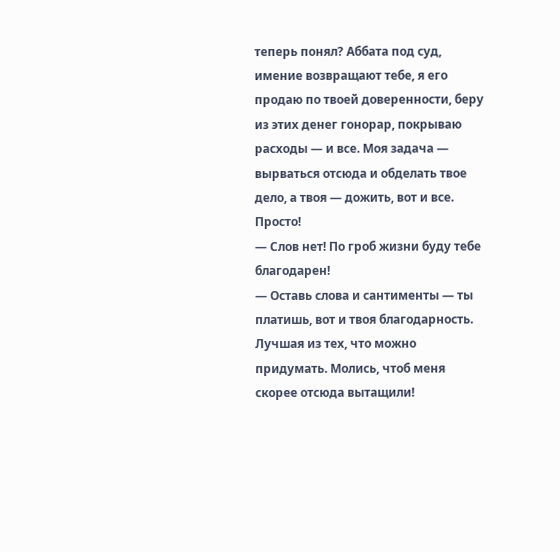теперь понял? Аббата под суд, имение возвращают тебе, я его продаю по твоей доверенности, беру из этих денег гонорар, покрываю расходы — и все. Моя задача — вырваться отсюда и обделать твое дело, а твоя — дожить, вот и все. Просто!
— Слов нет! По гроб жизни буду тебе благодарен!
— Оставь слова и сантименты — ты платишь, вот и твоя благодарность. Лучшая из тех, что можно придумать. Молись, чтоб меня скорее отсюда вытащили!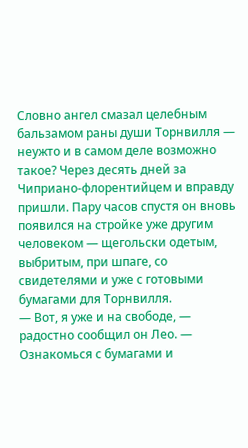Словно ангел смазал целебным бальзамом раны души Торнвилля — неужто и в самом деле возможно такое? Через десять дней за Чиприано-флорентийцем и вправду пришли. Пару часов спустя он вновь появился на стройке уже другим человеком — щегольски одетым, выбритым, при шпаге, со свидетелями и уже с готовыми бумагами для Торнвилля.
— Вот, я уже и на свободе, — радостно сообщил он Лео. — Ознакомься с бумагами и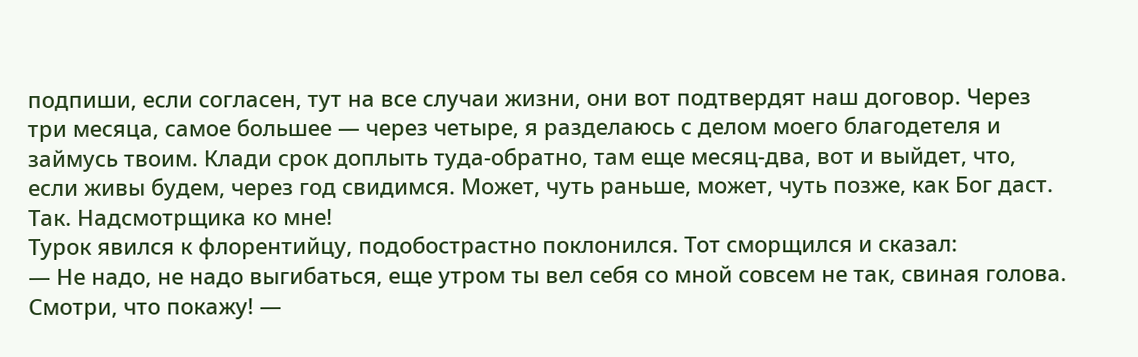подпиши, если согласен, тут на все случаи жизни, они вот подтвердят наш договор. Через три месяца, самое большее — через четыре, я разделаюсь с делом моего благодетеля и займусь твоим. Клади срок доплыть туда-обратно, там еще месяц-два, вот и выйдет, что, если живы будем, через год свидимся. Может, чуть раньше, может, чуть позже, как Бог даст. Так. Надсмотрщика ко мне!
Турок явился к флорентийцу, подобострастно поклонился. Тот сморщился и сказал:
— Не надо, не надо выгибаться, еще утром ты вел себя со мной совсем не так, свиная голова. Смотри, что покажу! —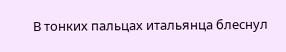В тонких пальцах итальянца блеснул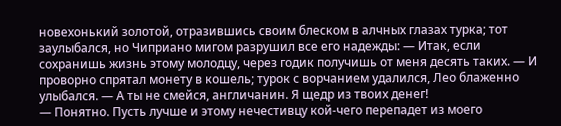новехонький золотой, отразившись своим блеском в алчных глазах турка; тот заулыбался, но Чиприано мигом разрушил все его надежды: — Итак, если сохранишь жизнь этому молодцу, через годик получишь от меня десять таких. — И проворно спрятал монету в кошель; турок с ворчанием удалился, Лео блаженно улыбался. — А ты не смейся, англичанин. Я щедр из твоих денег!
— Понятно. Пусть лучше и этому нечестивцу кой-чего перепадет из моего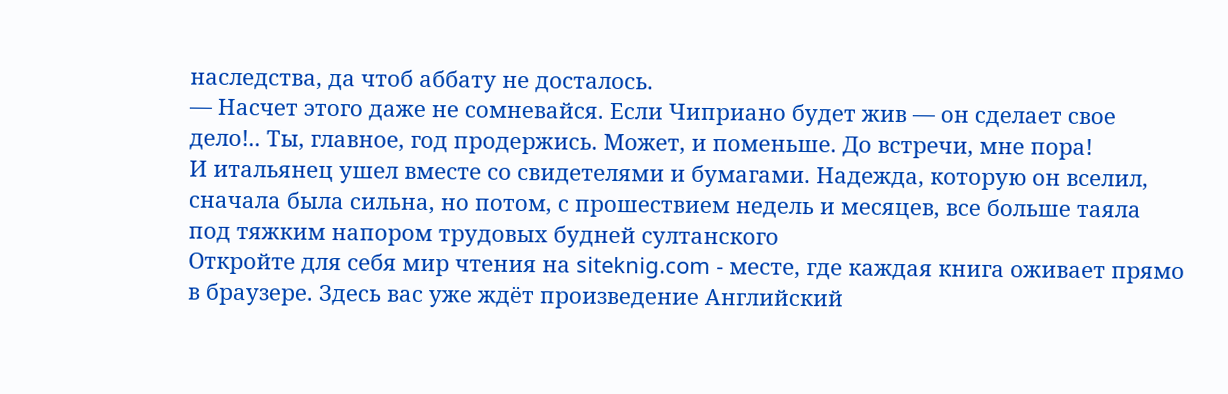наследства, да чтоб аббату не досталось.
— Насчет этого даже не сомневайся. Если Чиприано будет жив — он сделает свое дело!.. Ты, главное, год продержись. Может, и поменьше. До встречи, мне пора!
И итальянец ушел вместе со свидетелями и бумагами. Надежда, которую он вселил, сначала была сильна, но потом, с прошествием недель и месяцев, все больше таяла под тяжким напором трудовых будней султанского
Откройте для себя мир чтения на siteknig.com - месте, где каждая книга оживает прямо в браузере. Здесь вас уже ждёт произведение Английский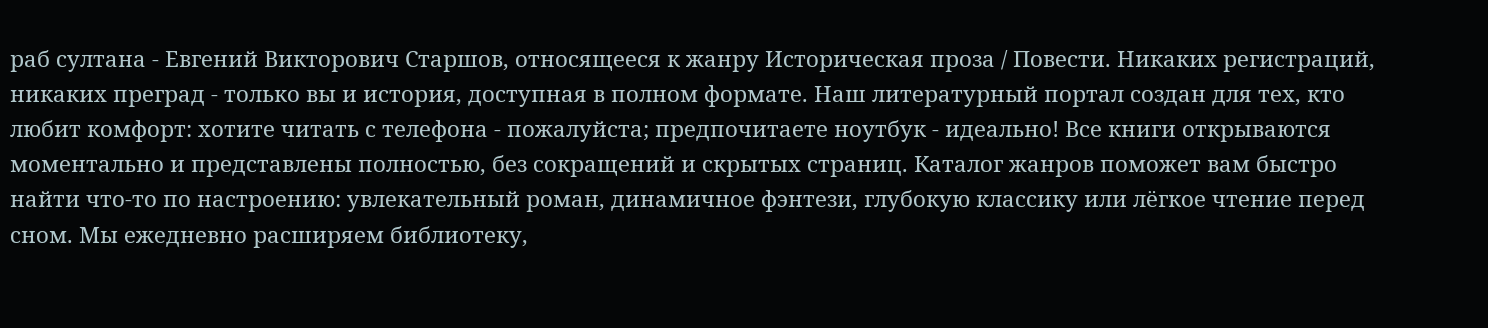раб султана - Евгений Викторович Старшов, относящееся к жанру Историческая проза / Повести. Никаких регистраций, никаких преград - только вы и история, доступная в полном формате. Наш литературный портал создан для тех, кто любит комфорт: хотите читать с телефона - пожалуйста; предпочитаете ноутбук - идеально! Все книги открываются моментально и представлены полностью, без сокращений и скрытых страниц. Каталог жанров поможет вам быстро найти что-то по настроению: увлекательный роман, динамичное фэнтези, глубокую классику или лёгкое чтение перед сном. Мы ежедневно расширяем библиотеку,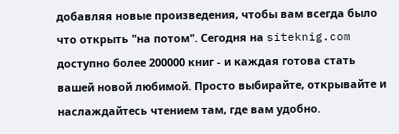добавляя новые произведения, чтобы вам всегда было что открыть "на потом". Сегодня на siteknig.com доступно более 200000 книг - и каждая готова стать вашей новой любимой. Просто выбирайте, открывайте и наслаждайтесь чтением там, где вам удобно.